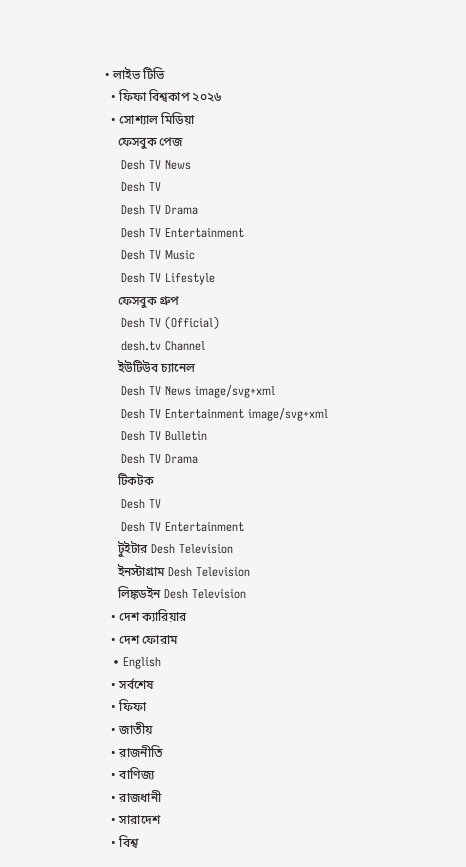• লাইভ টিভি
  • ফিফা বিশ্বকাপ ২০২৬
  • সোশ্যাল মিডিয়া
    ফেসবুক পেজ
    Desh TV News
    Desh TV
    Desh TV Drama
    Desh TV Entertainment
    Desh TV Music
    Desh TV Lifestyle
    ফেসবুক গ্রুপ
    Desh TV (Official)
    desh.tv Channel
    ইউটিউব চ্যানেল
    Desh TV News image/svg+xml
    Desh TV Entertainment image/svg+xml
    Desh TV Bulletin
    Desh TV Drama
    টিকটক
    Desh TV
    Desh TV Entertainment
    টুইটার Desh Television
    ইনস্টাগ্রাম Desh Television
    লিঙ্কডইন Desh Television
  • দেশ ক্যারিয়ার
  • দেশ ফোরাম
  • English
  • সর্বশেষ
  • ফিফা
  • জাতীয়
  • রাজনীতি
  • বাণিজ্য
  • রাজধানী
  • সারাদেশ
  • বিশ্ব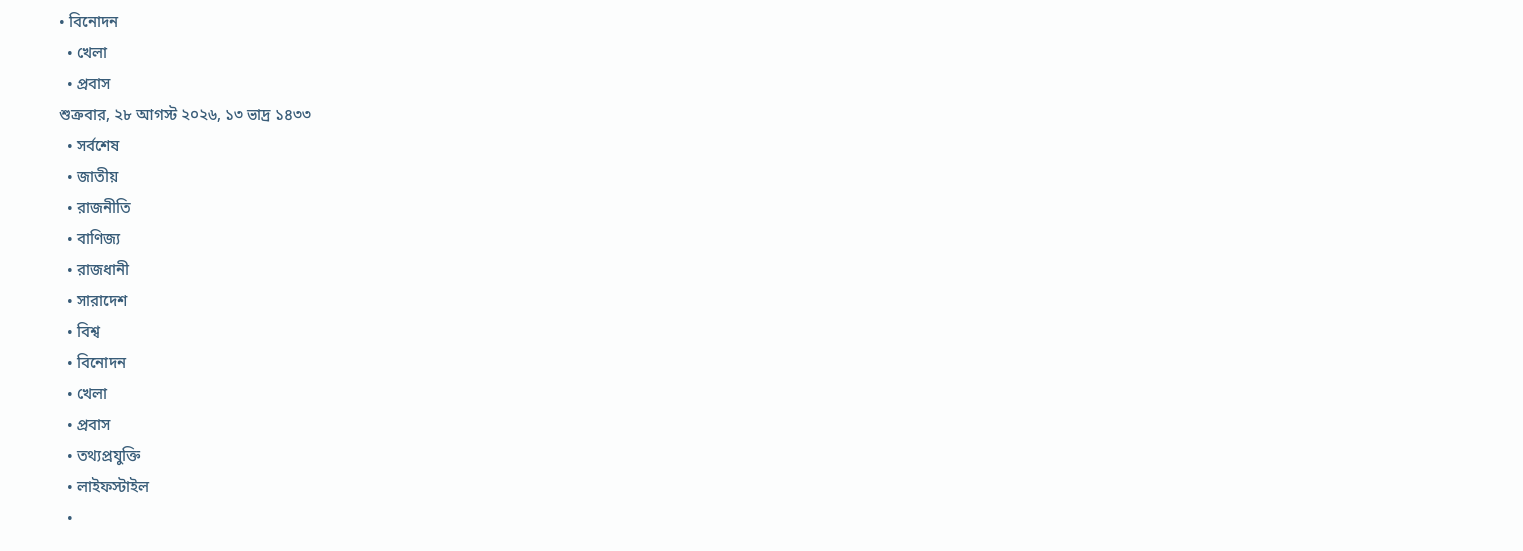• বিনোদন
  • খেলা
  • প্রবাস
শুক্রবার, ২৮ আগস্ট ২০২৬, ১৩ ভাদ্র ১৪৩৩
  • সর্বশেষ
  • জাতীয়
  • রাজনীতি
  • বাণিজ্য
  • রাজধানী
  • সারাদেশ
  • বিশ্ব
  • বিনোদন
  • খেলা
  • প্রবাস
  • তথ্যপ্রযুক্তি
  • লাইফস্টাইল
  •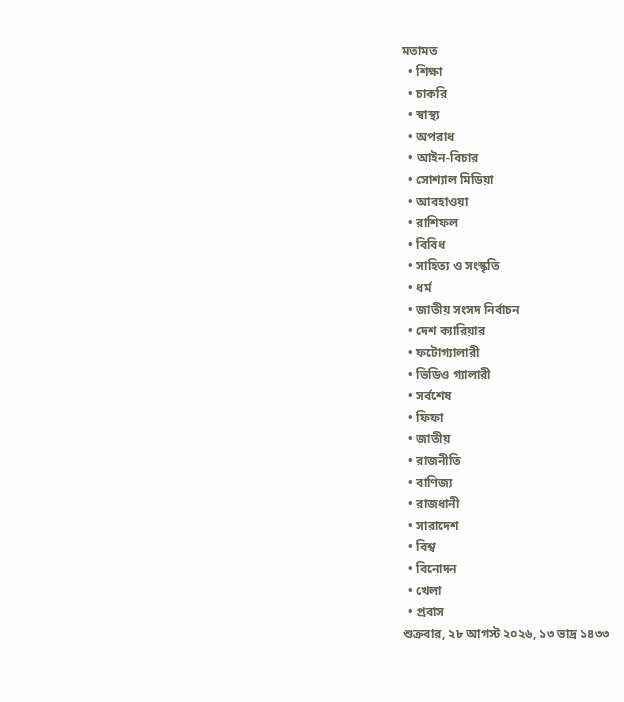মতামত
  • শিক্ষা
  • চাকরি
  • স্বাস্থ্য
  • অপরাধ
  • আইন-বিচার
  • সোশ্যাল মিডিয়া
  • আবহাওয়া
  • রাশিফল
  • বিবিধ
  • সাহিত্য ও সংস্কৃতি
  • ধর্ম
  • জাতীয় সংসদ নির্বাচন
  • দেশ ক্যারিয়ার
  • ফটোগ্যালারী
  • ভিডিও গ্যালারী
  • সর্বশেষ
  • ফিফা
  • জাতীয়
  • রাজনীতি
  • বাণিজ্য
  • রাজধানী
  • সারাদেশ
  • বিশ্ব
  • বিনোদন
  • খেলা
  • প্রবাস
শুক্রবার, ২৮ আগস্ট ২০২৬, ১৩ ভাদ্র ১৪৩৩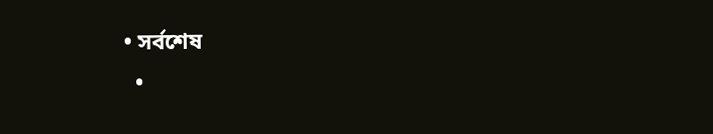• সর্বশেষ
  •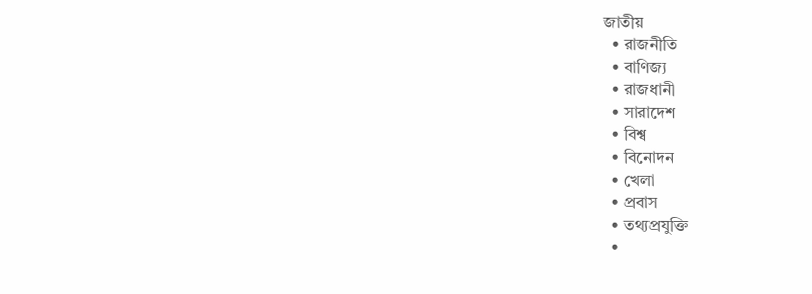জাতীয়
  • রাজনীতি
  • বাণিজ্য
  • রাজধানী
  • সারাদেশ
  • বিশ্ব
  • বিনোদন
  • খেলা
  • প্রবাস
  • তথ্যপ্রযুক্তি
  •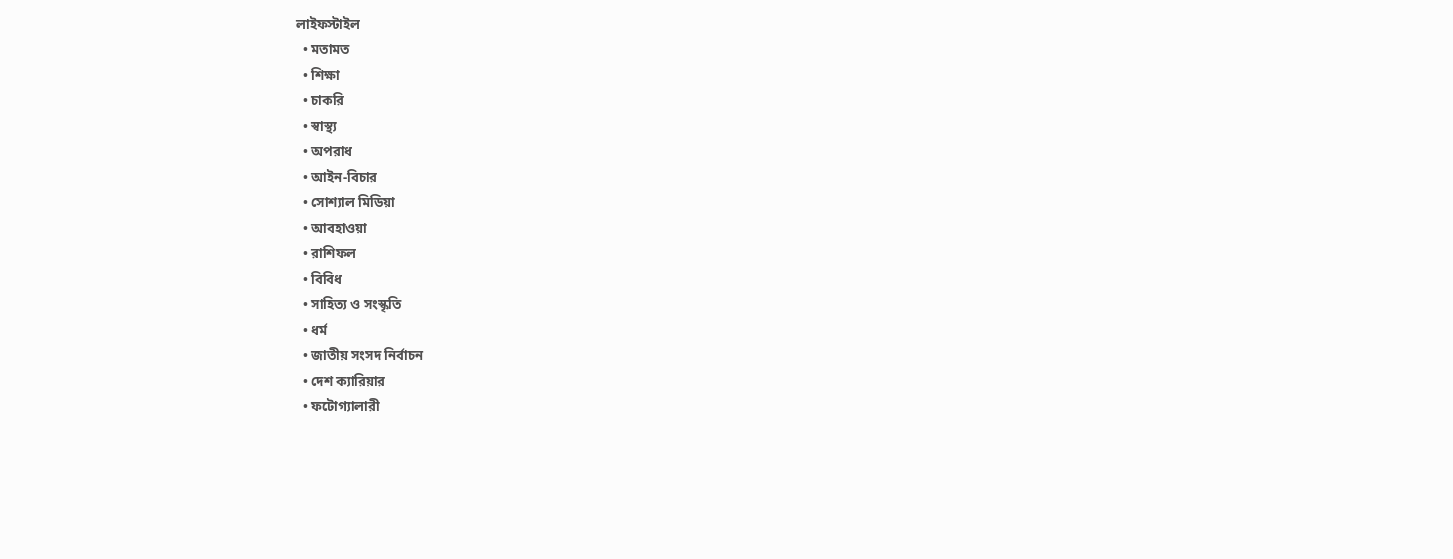লাইফস্টাইল
  • মতামত
  • শিক্ষা
  • চাকরি
  • স্বাস্থ্য
  • অপরাধ
  • আইন-বিচার
  • সোশ্যাল মিডিয়া
  • আবহাওয়া
  • রাশিফল
  • বিবিধ
  • সাহিত্য ও সংস্কৃতি
  • ধর্ম
  • জাতীয় সংসদ নির্বাচন
  • দেশ ক্যারিয়ার
  • ফটোগ্যালারী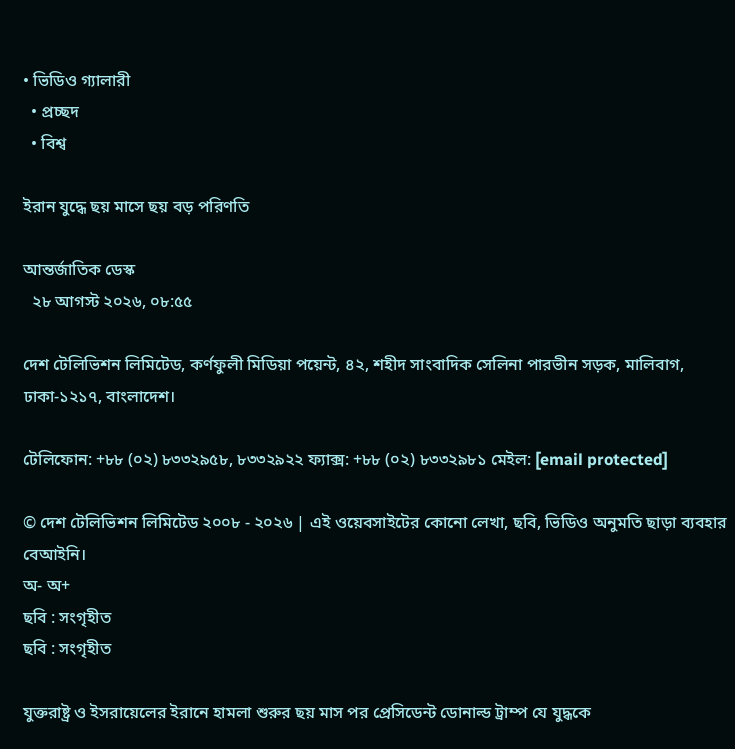• ভিডিও গ্যালারী
  • প্রচ্ছদ
  • বিশ্ব

ইরান যুদ্ধে ছয় মাসে ছয় বড় পরিণতি

আন্তর্জাতিক ডেস্ক
  ২৮ আগস্ট ২০২৬, ০৮:৫৫

দেশ টেলিভিশন লিমিটেড, কর্ণফুলী মিডিয়া পয়েন্ট, ৪২, শহীদ সাংবাদিক সেলিনা পারভীন সড়ক, মালিবাগ, ঢাকা-১২১৭, বাংলাদেশ।

টেলিফোন: +৮৮ (০২) ৮৩৩২৯৫৮, ৮৩৩২৯২২ ফ্যাক্স: +৮৮ (০২) ৮৩৩২৯৮১ মেইল: [email protected]

© দেশ টেলিভিশন লিমিটেড ২০০৮ - ২০২৬ | এই ওয়েবসাইটের কোনো লেখা, ছবি, ভিডিও অনুমতি ছাড়া ব্যবহার বেআইনি।
অ- অ+
ছবি : সংগৃহীত
ছবি : সংগৃহীত

যুক্তরাষ্ট্র ও ইসরায়েলের ইরানে হামলা শুরুর ছয় মাস পর প্রেসিডেন্ট ডোনাল্ড ট্রাম্প যে যুদ্ধকে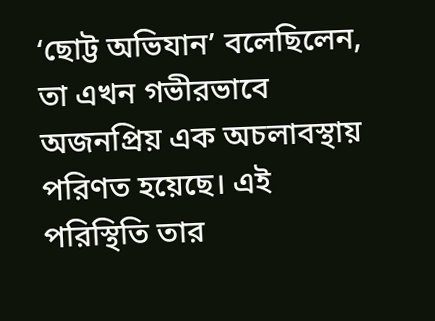‘ছোট্ট অভিযান’ বলেছিলেন, তা এখন গভীরভাবে অজনপ্রিয় এক অচলাবস্থায় পরিণত হয়েছে। এই পরিস্থিতি তার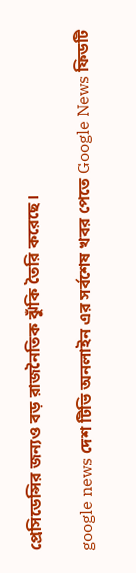প্রেসিডেন্সির জন্যও বড় রাজনৈতিক ঝুঁকি তৈরি করেছে।

google news দেশ টিভি অনলাইন এর সর্বশেষ খবর পেতে Google News ফিডটি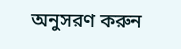অনুসরণ করুন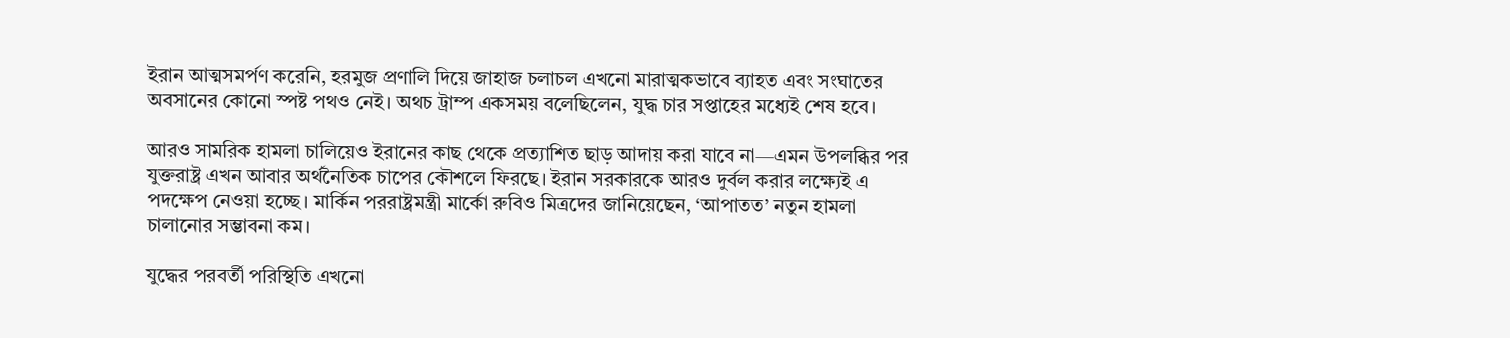ইরান আত্মসমর্পণ করেনি, হরমুজ প্রণালি দিয়ে জাহাজ চলাচল এখনো মারাত্মকভাবে ব্যাহত এবং সংঘাতের অবসানের কোনো স্পষ্ট পথও নেই। অথচ ট্রাম্প একসময় বলেছিলেন, যুদ্ধ চার সপ্তাহের মধ্যেই শেষ হবে।

আরও সামরিক হামলা চালিয়েও ইরানের কাছ থেকে প্রত্যাশিত ছাড় আদায় করা যাবে না—এমন উপলব্ধির পর যুক্তরাষ্ট্র এখন আবার অর্থনৈতিক চাপের কৌশলে ফিরছে। ইরান সরকারকে আরও দুর্বল করার লক্ষ্যেই এ পদক্ষেপ নেওয়া হচ্ছে। মার্কিন পররাষ্ট্রমন্ত্রী মার্কো রুবিও মিত্রদের জানিয়েছেন, ‘আপাতত’ নতুন হামলা চালানোর সম্ভাবনা কম।

যুদ্ধের পরবর্তী পরিস্থিতি এখনো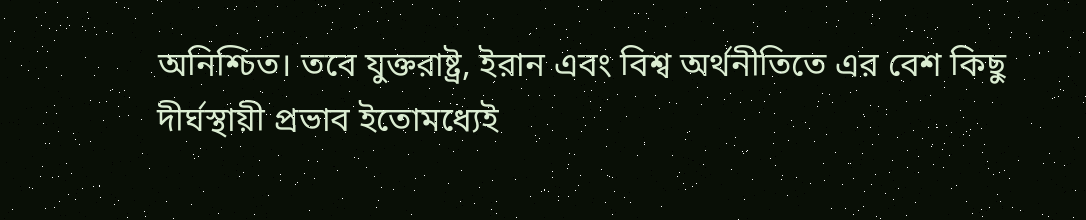অনিশ্চিত। তবে যুক্তরাষ্ট্র, ইরান এবং বিশ্ব অর্থনীতিতে এর বেশ কিছু দীর্ঘস্থায়ী প্রভাব ইতোমধ্যেই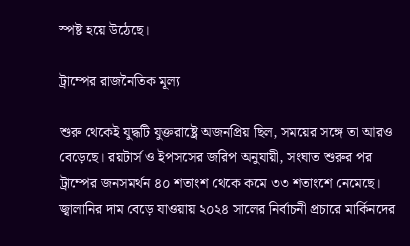স্পষ্ট হয়ে উঠেছে।

ট্রাম্পের রাজনৈতিক মূল্য

শুরু থেকেই যুদ্ধটি যুক্তরাষ্ট্রে অজনপ্রিয় ছিল, সময়ের সঙ্গে তা আরও বেড়েছে। রয়টার্স ও ইপসসের জরিপ অনুযায়ী, সংঘাত শুরুর পর ট্রাম্পের জনসমর্থন ৪০ শতাংশ থেকে কমে ৩৩ শতাংশে নেমেছে। জ্বালানির দাম বেড়ে যাওয়ায় ২০২৪ সালের নির্বাচনী প্রচারে মার্কিনদের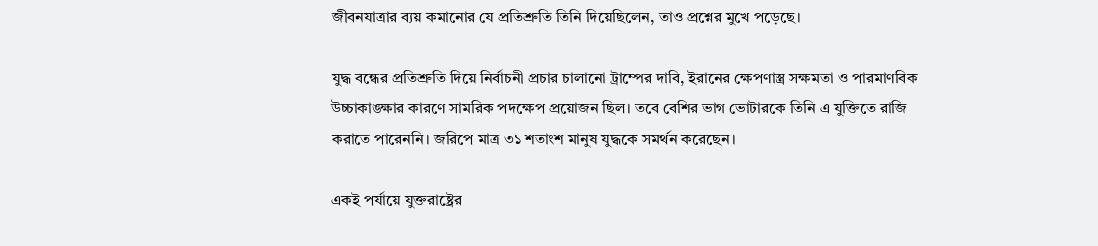জীবনযাত্রার ব্যয় কমানোর যে প্রতিশ্রুতি তিনি দিয়েছিলেন, তাও প্রশ্নের মুখে পড়েছে।

যুদ্ধ বন্ধের প্রতিশ্রুতি দিয়ে নির্বাচনী প্রচার চালানো ট্রাম্পের দাবি, ইরানের ক্ষেপণাস্ত্র সক্ষমতা ও পারমাণবিক উচ্চাকাঙ্ক্ষার কারণে সামরিক পদক্ষেপ প্রয়োজন ছিল। তবে বেশির ভাগ ভোটারকে তিনি এ যুক্তিতে রাজি করাতে পারেননি। জরিপে মাত্র ৩১ শতাংশ মানুষ যুদ্ধকে সমর্থন করেছেন।

একই পর্যায়ে যুক্তরাষ্ট্রের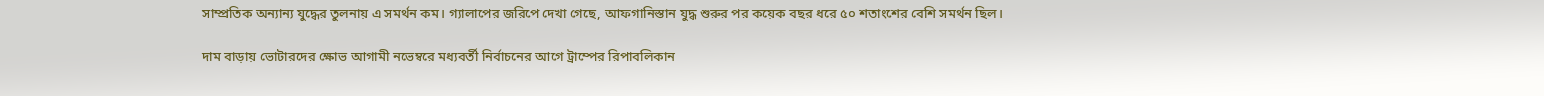সাম্প্রতিক অন্যান্য যুদ্ধের তুলনায় এ সমর্থন কম। গ্যালাপের জরিপে দেখা গেছে, আফগানিস্তান যুদ্ধ শুরুর পর কয়েক বছর ধরে ৫০ শতাংশের বেশি সমর্থন ছিল।

দাম বাড়ায় ভোটারদের ক্ষোভ আগামী নভেম্বরে মধ্যবর্তী নির্বাচনের আগে ট্রাম্পের রিপাবলিকান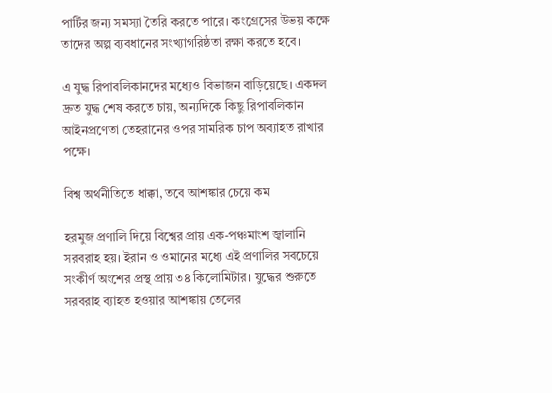পার্টির জন্য সমস্যা তৈরি করতে পারে। কংগ্রেসের উভয় কক্ষে তাদের অল্প ব্যবধানের সংখ্যাগরিষ্ঠতা রক্ষা করতে হবে।

এ যুদ্ধ রিপাবলিকানদের মধ্যেও বিভাজন বাড়িয়েছে। একদল দ্রুত যুদ্ধ শেষ করতে চায়, অন্যদিকে কিছু রিপাবলিকান আইনপ্রণেতা তেহরানের ওপর সামরিক চাপ অব্যাহত রাখার পক্ষে।

বিশ্ব অর্থনীতিতে ধাক্কা, তবে আশঙ্কার চেয়ে কম

হরমুজ প্রণালি দিয়ে বিশ্বের প্রায় এক-পঞ্চমাংশ জ্বালানি সরবরাহ হয়। ইরান ও ওমানের মধ্যে এই প্রণালির সবচেয়ে সংকীর্ণ অংশের প্রস্থ প্রায় ৩৪ কিলোমিটার। যুদ্ধের শুরুতে সরবরাহ ব্যাহত হওয়ার আশঙ্কায় তেলের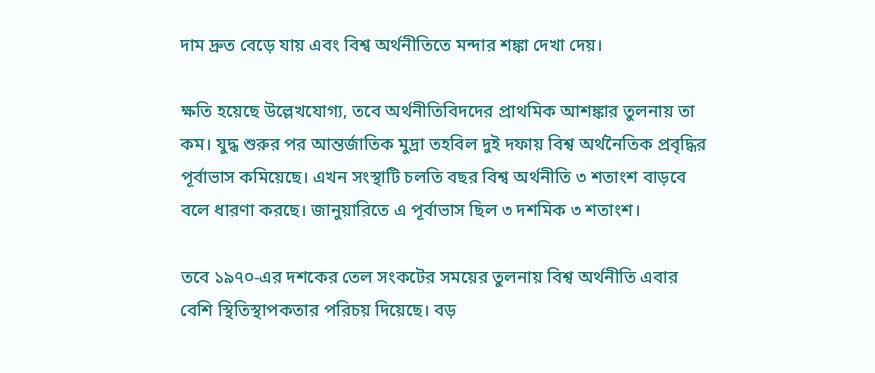দাম দ্রুত বেড়ে যায় এবং বিশ্ব অর্থনীতিতে মন্দার শঙ্কা দেখা দেয়।

ক্ষতি হয়েছে উল্লেখযোগ্য, তবে অর্থনীতিবিদদের প্রাথমিক আশঙ্কার তুলনায় তা কম। যুদ্ধ শুরুর পর আন্তর্জাতিক মুদ্রা তহবিল দুই দফায় বিশ্ব অর্থনৈতিক প্রবৃদ্ধির পূর্বাভাস কমিয়েছে। এখন সংস্থাটি চলতি বছর বিশ্ব অর্থনীতি ৩ শতাংশ বাড়বে বলে ধারণা করছে। জানুয়ারিতে এ পূর্বাভাস ছিল ৩ দশমিক ৩ শতাংশ।

তবে ১৯৭০-এর দশকের তেল সংকটের সময়ের তুলনায় বিশ্ব অর্থনীতি এবার বেশি স্থিতিস্থাপকতার পরিচয় দিয়েছে। বড়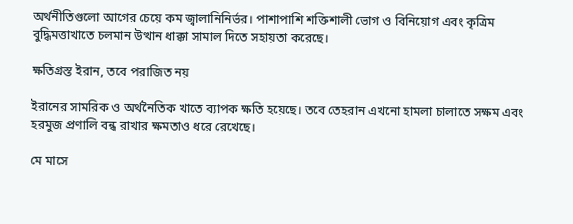অর্থনীতিগুলো আগের চেয়ে কম জ্বালানিনির্ভর। পাশাপাশি শক্তিশালী ভোগ ও বিনিয়োগ এবং কৃত্রিম বুদ্ধিমত্তাখাতে চলমান উত্থান ধাক্কা সামাল দিতে সহায়তা করেছে।

ক্ষতিগ্রস্ত ইরান, তবে পরাজিত নয়

ইরানের সামরিক ও অর্থনৈতিক খাতে ব্যাপক ক্ষতি হয়েছে। তবে তেহরান এখনো হামলা চালাতে সক্ষম এবং হরমুজ প্রণালি বন্ধ রাখার ক্ষমতাও ধরে রেখেছে।

মে মাসে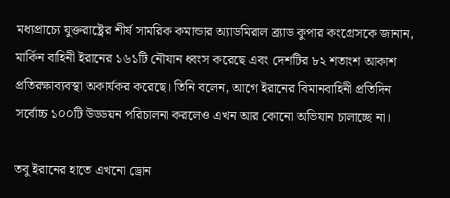মধ্যপ্রাচ্যে যুক্তরাষ্ট্রের শীর্ষ সামরিক কমান্ডার অ্যাডমিরাল ব্র্যাড কুপার কংগ্রেসকে জানান, মার্কিন বাহিনী ইরানের ১৬১টি নৌযান ধ্বংস করেছে এবং দেশটির ৮২ শতাংশ আকাশ প্রতিরক্ষাব্যবস্থা অকার্যকর করেছে। তিনি বলেন, আগে ইরানের বিমানবাহিনী প্রতিদিন সর্বোচ্চ ১০০টি উড্ডয়ন পরিচালনা করলেও এখন আর কোনো অভিযান চালাচ্ছে না।

তবু ইরানের হাতে এখনো ড্রোন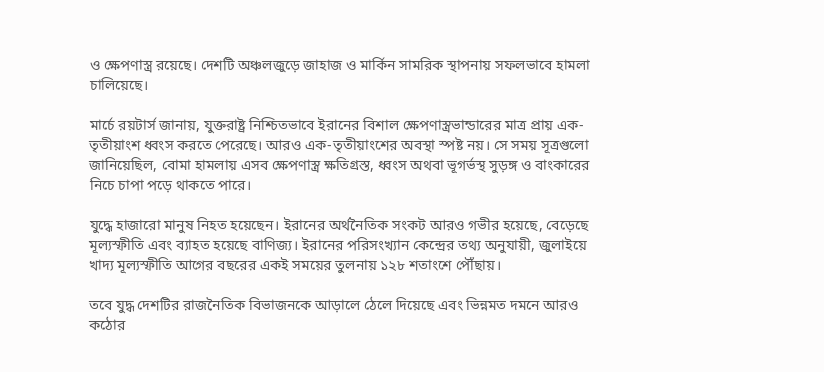ও ক্ষেপণাস্ত্র রয়েছে। দেশটি অঞ্চলজুড়ে জাহাজ ও মার্কিন সামরিক স্থাপনায় সফলভাবে হামলা চালিয়েছে।

মার্চে রয়টার্স জানায়, যুক্তরাষ্ট্র নিশ্চিতভাবে ইরানের বিশাল ক্ষেপণাস্ত্রভান্ডারের মাত্র প্রায় এক-তৃতীয়াংশ ধ্বংস করতে পেরেছে। আরও এক-তৃতীয়াংশের অবস্থা স্পষ্ট নয়। সে সময় সূত্রগুলো জানিয়েছিল, বোমা হামলায় এসব ক্ষেপণাস্ত্র ক্ষতিগ্রস্ত, ধ্বংস অথবা ভূগর্ভস্থ সুড়ঙ্গ ও বাংকারের নিচে চাপা পড়ে থাকতে পারে।

যুদ্ধে হাজারো মানুষ নিহত হয়েছেন। ইরানের অর্থনৈতিক সংকট আরও গভীর হয়েছে, বেড়েছে মূল্যস্ফীতি এবং ব্যাহত হয়েছে বাণিজ্য। ইরানের পরিসংখ্যান কেন্দ্রের তথ্য অনুযায়ী, জুলাইয়ে খাদ্য মূল্যস্ফীতি আগের বছরের একই সময়ের তুলনায় ১২৮ শতাংশে পৌঁছায়।

তবে যুদ্ধ দেশটির রাজনৈতিক বিভাজনকে আড়ালে ঠেলে দিয়েছে এবং ভিন্নমত দমনে আরও কঠোর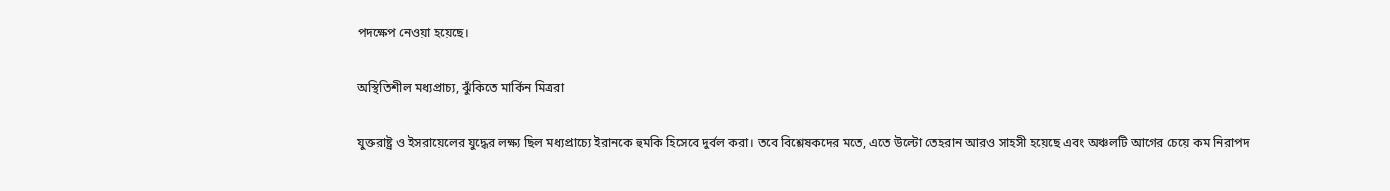পদক্ষেপ নেওয়া হয়েছে।

অস্থিতিশীল মধ্যপ্রাচ্য, ঝুঁকিতে মার্কিন মিত্ররা

যুক্তরাষ্ট্র ও ইসরায়েলের যুদ্ধের লক্ষ্য ছিল মধ্যপ্রাচ্যে ইরানকে হুমকি হিসেবে দুর্বল করা। তবে বিশ্লেষকদের মতে, এতে উল্টো তেহরান আরও সাহসী হয়েছে এবং অঞ্চলটি আগের চেয়ে কম নিরাপদ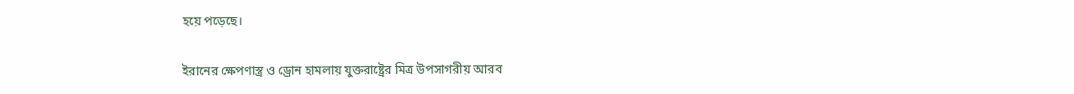হয়ে পড়েছে।

ইরানের ক্ষেপণাস্ত্র ও ড্রোন হামলায় যুক্তরাষ্ট্রের মিত্র উপসাগরীয় আরব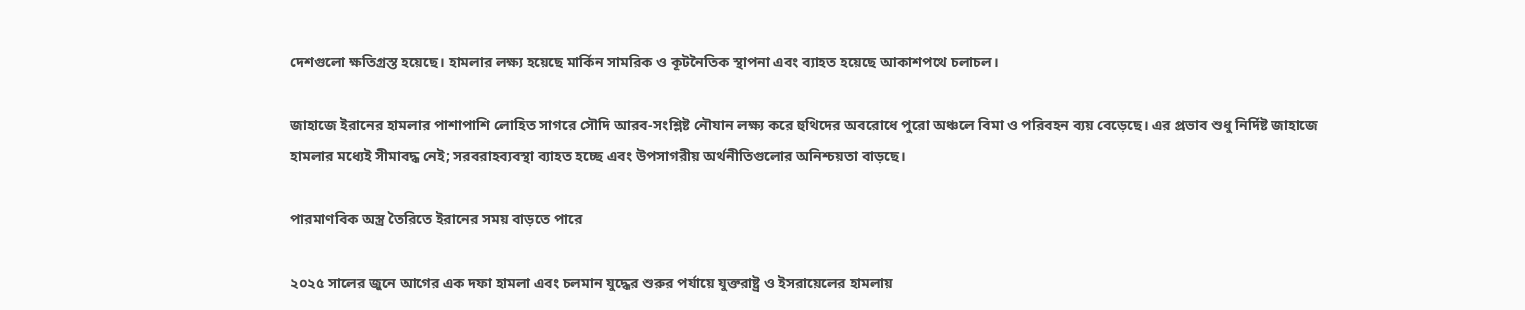দেশগুলো ক্ষতিগ্রস্ত হয়েছে। হামলার লক্ষ্য হয়েছে মার্কিন সামরিক ও কূটনৈতিক স্থাপনা এবং ব্যাহত হয়েছে আকাশপথে চলাচল।

জাহাজে ইরানের হামলার পাশাপাশি লোহিত সাগরে সৌদি আরব-সংশ্লিষ্ট নৌযান লক্ষ্য করে হুথিদের অবরোধে পুরো অঞ্চলে বিমা ও পরিবহন ব্যয় বেড়েছে। এর প্রভাব শুধু নির্দিষ্ট জাহাজে হামলার মধ্যেই সীমাবদ্ধ নেই; সরবরাহব্যবস্থা ব্যাহত হচ্ছে এবং উপসাগরীয় অর্থনীতিগুলোর অনিশ্চয়তা বাড়ছে।

পারমাণবিক অস্ত্র তৈরিতে ইরানের সময় বাড়তে পারে

২০২৫ সালের জুনে আগের এক দফা হামলা এবং চলমান যুদ্ধের শুরুর পর্যায়ে যুক্তরাষ্ট্র ও ইসরায়েলের হামলায়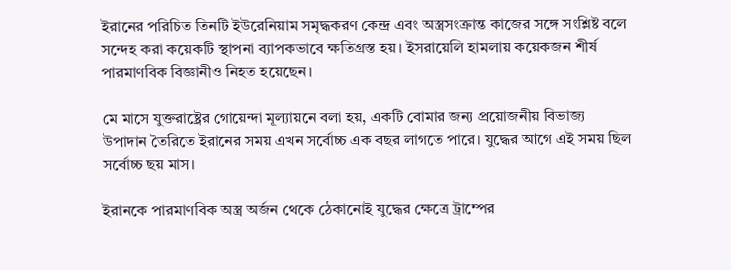ইরানের পরিচিত তিনটি ইউরেনিয়াম সমৃদ্ধকরণ কেন্দ্র এবং অস্ত্রসংক্রান্ত কাজের সঙ্গে সংশ্লিষ্ট বলে সন্দেহ করা কয়েকটি স্থাপনা ব্যাপকভাবে ক্ষতিগ্রস্ত হয়। ইসরায়েলি হামলায় কয়েকজন শীর্ষ পারমাণবিক বিজ্ঞানীও নিহত হয়েছেন।

মে মাসে যুক্তরাষ্ট্রের গোয়েন্দা মূল্যায়নে বলা হয়, একটি বোমার জন্য প্রয়োজনীয় বিভাজ্য উপাদান তৈরিতে ইরানের সময় এখন সর্বোচ্চ এক বছর লাগতে পারে। যুদ্ধের আগে এই সময় ছিল সর্বোচ্চ ছয় মাস।

ইরানকে পারমাণবিক অস্ত্র অর্জন থেকে ঠেকানোই যুদ্ধের ক্ষেত্রে ট্রাম্পের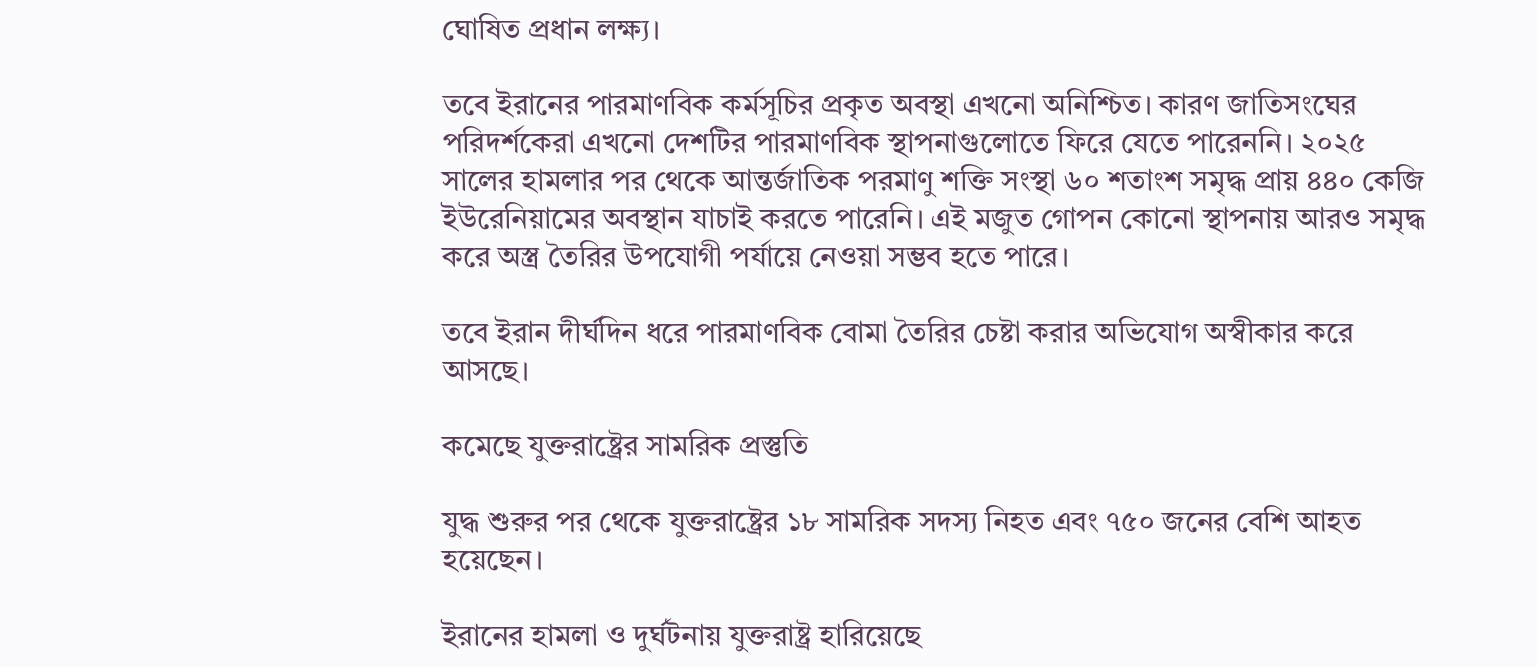ঘোষিত প্রধান লক্ষ্য।

তবে ইরানের পারমাণবিক কর্মসূচির প্রকৃত অবস্থা এখনো অনিশ্চিত। কারণ জাতিসংঘের পরিদর্শকেরা এখনো দেশটির পারমাণবিক স্থাপনাগুলোতে ফিরে যেতে পারেননি। ২০২৫ সালের হামলার পর থেকে আন্তর্জাতিক পরমাণু শক্তি সংস্থা ৬০ শতাংশ সমৃদ্ধ প্রায় ৪৪০ কেজি ইউরেনিয়ামের অবস্থান যাচাই করতে পারেনি। এই মজুত গোপন কোনো স্থাপনায় আরও সমৃদ্ধ করে অস্ত্র তৈরির উপযোগী পর্যায়ে নেওয়া সম্ভব হতে পারে।

তবে ইরান দীর্ঘদিন ধরে পারমাণবিক বোমা তৈরির চেষ্টা করার অভিযোগ অস্বীকার করে আসছে।

কমেছে যুক্তরাষ্ট্রের সামরিক প্রস্তুতি

যুদ্ধ শুরুর পর থেকে যুক্তরাষ্ট্রের ১৮ সামরিক সদস্য নিহত এবং ৭৫০ জনের বেশি আহত হয়েছেন।

ইরানের হামলা ও দুর্ঘটনায় যুক্তরাষ্ট্র হারিয়েছে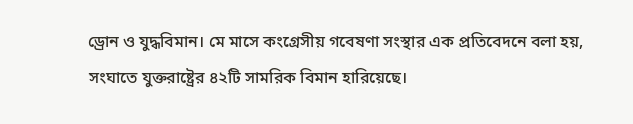ড্রোন ও যুদ্ধবিমান। মে মাসে কংগ্রেসীয় গবেষণা সংস্থার এক প্রতিবেদনে বলা হয়, সংঘাতে যুক্তরাষ্ট্রের ৪২টি সামরিক বিমান হারিয়েছে।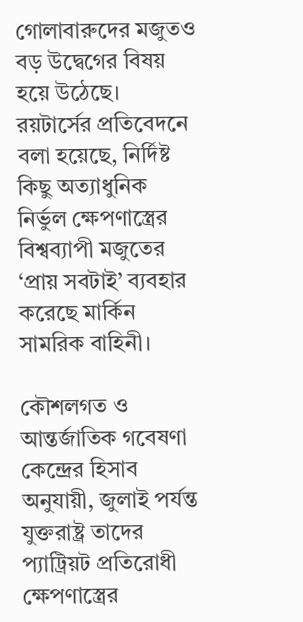গোলাবারুদের মজুতও বড় উদ্বেগের বিষয় হয়ে উঠেছে। রয়টার্সের প্রতিবেদনে বলা হয়েছে, নির্দিষ্ট কিছু অত্যাধুনিক নির্ভুল ক্ষেপণাস্ত্রের বিশ্বব্যাপী মজুতের ‘প্রায় সবটাই’ ব্যবহার করেছে মার্কিন সামরিক বাহিনী।

কৌশলগত ও আন্তর্জাতিক গবেষণা কেন্দ্রের হিসাব অনুযায়ী, জুলাই পর্যন্ত যুক্তরাষ্ট্র তাদের প্যাট্রিয়ট প্রতিরোধী ক্ষেপণাস্ত্রের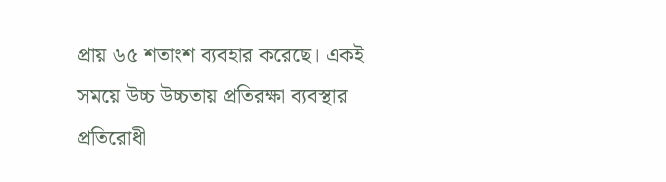প্রায় ৬৫ শতাংশ ব্যবহার করেছে। একই সময়ে উচ্চ উচ্চতায় প্রতিরক্ষা ব্যবস্থার প্রতিরোধী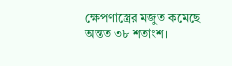ক্ষেপণাস্ত্রের মজুত কমেছে অন্তত ৩৮ শতাংশ।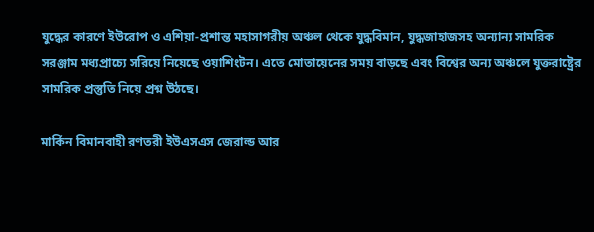যুদ্ধের কারণে ইউরোপ ও এশিয়া-প্রশান্ত মহাসাগরীয় অঞ্চল থেকে যুদ্ধবিমান, যুদ্ধজাহাজসহ অন্যান্য সামরিক সরঞ্জাম মধ্যপ্রাচ্যে সরিয়ে নিয়েছে ওয়াশিংটন। এতে মোতায়েনের সময় বাড়ছে এবং বিশ্বের অন্য অঞ্চলে যুক্তরাষ্ট্রের সামরিক প্রস্তুতি নিয়ে প্রশ্ন উঠছে।

মার্কিন বিমানবাহী রণতরী ইউএসএস জেরাল্ড আর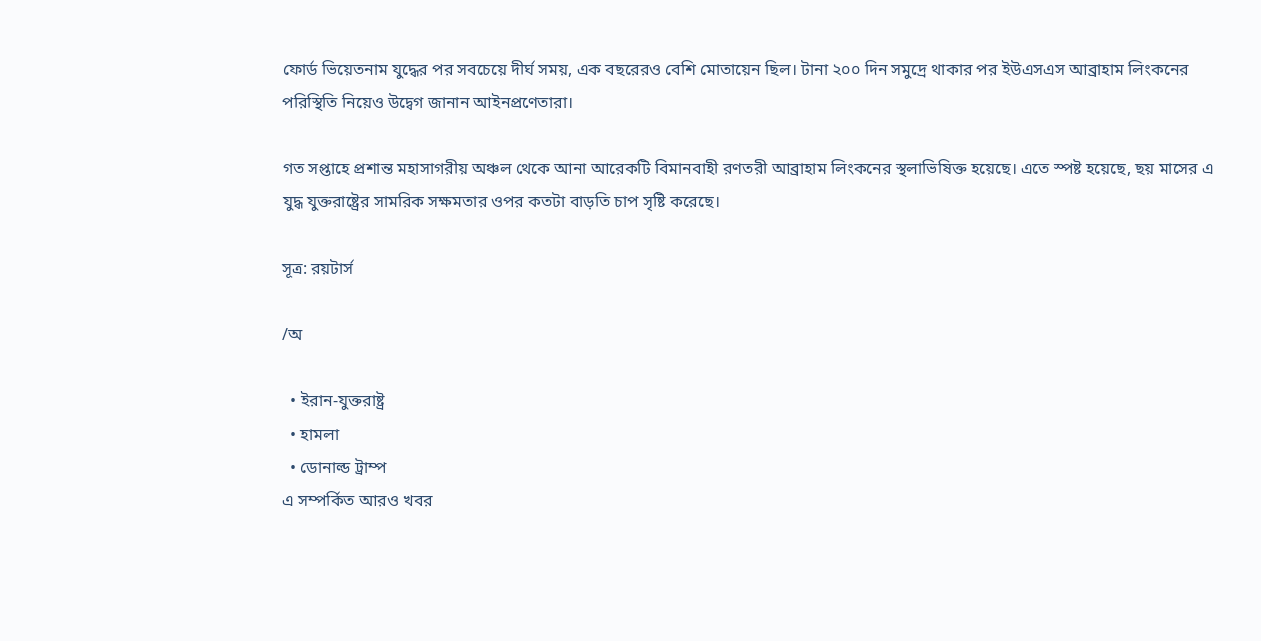ফোর্ড ভিয়েতনাম যুদ্ধের পর সবচেয়ে দীর্ঘ সময়, এক বছরেরও বেশি মোতায়েন ছিল। টানা ২০০ দিন সমুদ্রে থাকার পর ইউএসএস আব্রাহাম লিংকনের পরিস্থিতি নিয়েও উদ্বেগ জানান আইনপ্রণেতারা।

গত সপ্তাহে প্রশান্ত মহাসাগরীয় অঞ্চল থেকে আনা আরেকটি বিমানবাহী রণতরী আব্রাহাম লিংকনের স্থলাভিষিক্ত হয়েছে। এতে স্পষ্ট হয়েছে, ছয় মাসের এ যুদ্ধ যুক্তরাষ্ট্রের সামরিক সক্ষমতার ওপর কতটা বাড়তি চাপ সৃষ্টি করেছে।

সূত্র: রয়টার্স

/অ

  • ইরান-যুক্তরাষ্ট্র
  • হামলা
  • ডোনাল্ড ট্রাম্প
এ সম্পর্কিত আরও খবর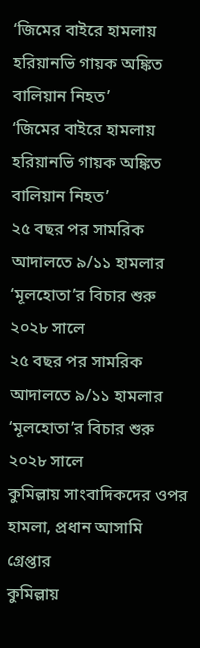‘জিমের বাইরে হামলায় হরিয়ানভি গায়ক অঙ্কিত বালিয়ান নিহত’
‘জিমের বাইরে হামলায় হরিয়ানভি গায়ক অঙ্কিত বালিয়ান নিহত’
২৫ বছর পর সামরিক আদালতে ৯/১১ হামলার ‘মূলহোতা’র বিচার শুরু ২০২৮ সালে
২৫ বছর পর সামরিক আদালতে ৯/১১ হামলার ‘মূলহোতা’র বিচার শুরু ২০২৮ সালে
কুমিল্লায় সাংবাদিকদের ওপর হামলা, প্রধান আসামি গ্রেপ্তার
কুমিল্লায়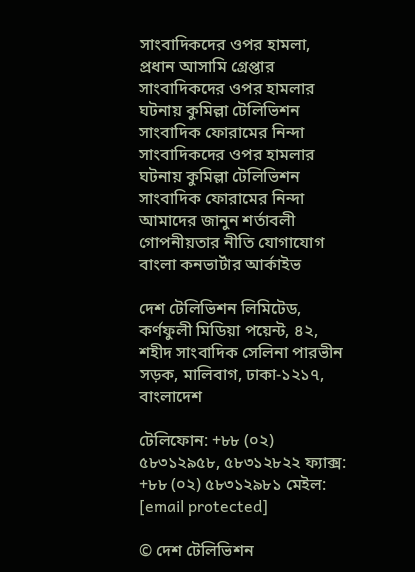সাংবাদিকদের ওপর হামলা, প্রধান আসামি গ্রেপ্তার
সাংবাদিকদের ওপর হামলার ঘটনায় কুমিল্লা টেলিভিশন সাংবাদিক ফোরামের নিন্দা
সাংবাদিকদের ওপর হামলার ঘটনায় কুমিল্লা টেলিভিশন সাংবাদিক ফোরামের নিন্দা
আমাদের জানুন শর্তাবলী গোপনীয়তার নীতি যোগাযোগ বাংলা কনভার্টার আর্কাইভ

দেশ টেলিভিশন লিমিটেড, কর্ণফুলী মিডিয়া পয়েন্ট, ৪২, শহীদ সাংবাদিক সেলিনা পারভীন সড়ক, মালিবাগ, ঢাকা-১২১৭, বাংলাদেশ

টেলিফোন: +৮৮ (০২) ৫৮৩১২৯৫৮, ৫৮৩১২৮২২ ফ্যাক্স: +৮৮ (০২) ৫৮৩১২৯৮১ মেইল: [email protected]

© দেশ টেলিভিশন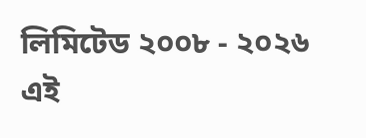লিমিটেড ২০০৮ - ২০২৬
এই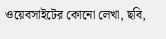ওয়েবসাইটের কোনো লেখা, ছবি,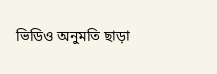ভিডিও অনুমতি ছাড়া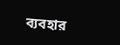ব্যবহার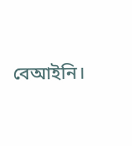বেআইনি।